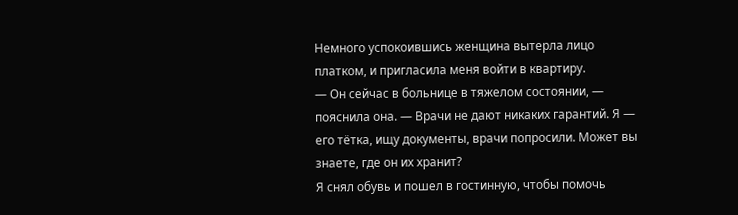Немного успокоившись женщина вытерла лицо платком, и пригласила меня войти в квартиру.
— Он сейчас в больнице в тяжелом состоянии, — пояснила она. — Врачи не дают никаких гарантий. Я — его тётка, ищу документы, врачи попросили. Может вы знаете, где он их хранит?
Я снял обувь и пошел в гостинную, чтобы помочь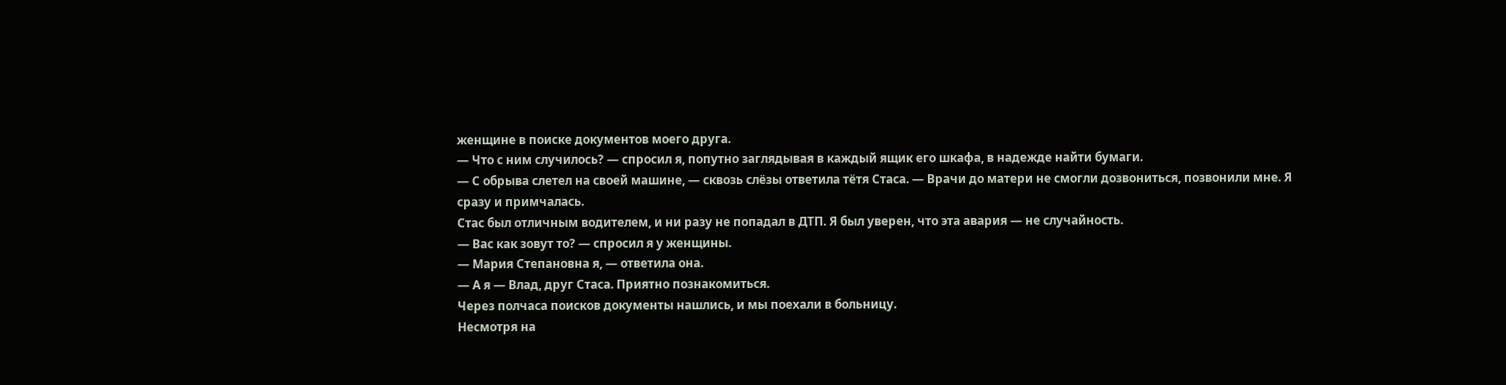женщине в поиске документов моего друга.
— Что с ним случилось? — спросил я, попутно заглядывая в каждый ящик его шкафа, в надежде найти бумаги.
— С обрыва слетел на своей машине, — сквозь слёзы ответила тётя Стаса. — Врачи до матери не смогли дозвониться, позвонили мне. Я сразу и примчалась.
Стас был отличным водителем, и ни разу не попадал в ДТП. Я был уверен, что эта авария — не случайность.
— Вас как зовут то? — спросил я у женщины.
— Мария Степановна я, — ответила она.
— А я — Влад, друг Стаса. Приятно познакомиться.
Через полчаса поисков документы нашлись, и мы поехали в больницу.
Несмотря на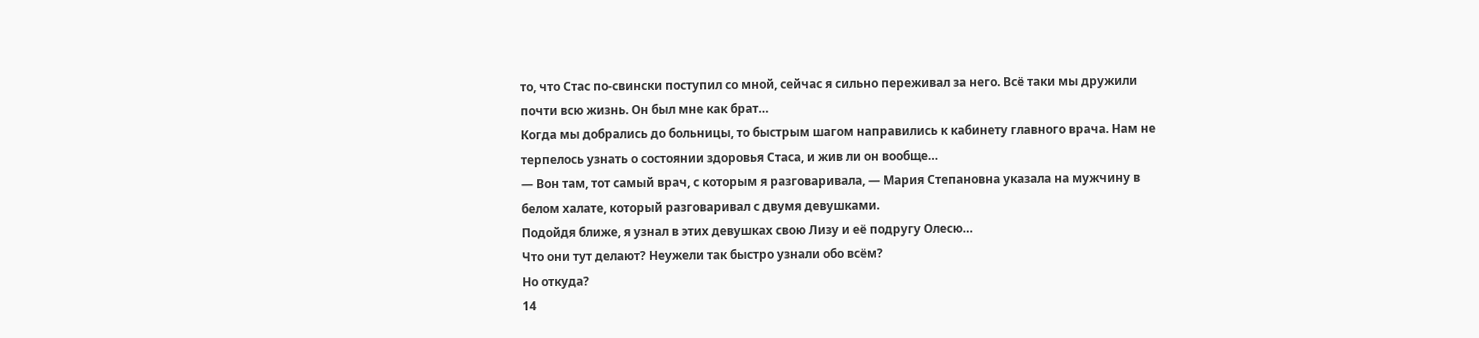то, что Стас по-свински поступил со мной, сейчас я сильно переживал за него. Всё таки мы дружили почти всю жизнь. Он был мне как брат…
Когда мы добрались до больницы, то быстрым шагом направились к кабинету главного врача. Нам не терпелось узнать о состоянии здоровья Стаса, и жив ли он вообще…
— Вон там, тот самый врач, с которым я разговаривала, — Мария Степановна указала на мужчину в белом халате, который разговаривал с двумя девушками.
Подойдя ближе, я узнал в этих девушках свою Лизу и её подругу Олесю…
Что они тут делают? Неужели так быстро узнали обо всём?
Но откуда?
14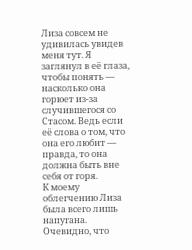Лиза совсем не удивилась увидев меня тут. Я заглянул в её глаза, чтобы понять — насколько она горюет из-за случившегося со Стасом. Ведь если её слова о том, что она его любит — правда, то она должна быть вне себя от горя.
К моему облегчению Лиза была всего лишь напугана. Очевидно, что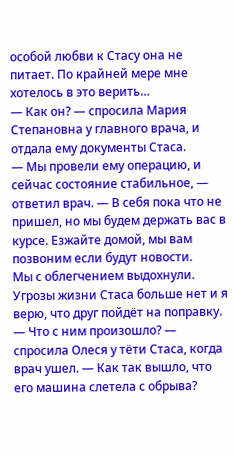особой любви к Стасу она не питает. По крайней мере мне хотелось в это верить…
— Как он? — спросила Мария Степановна у главного врача, и отдала ему документы Стаса.
— Мы провели ему операцию, и сейчас состояние стабильное, — ответил врач. — В себя пока что не пришел, но мы будем держать вас в курсе. Езжайте домой, мы вам позвоним если будут новости.
Мы с облегчением выдохнули. Угрозы жизни Стаса больше нет и я верю, что друг пойдёт на поправку.
— Что с ним произошло? — спросила Олеся у тёти Стаса, когда врач ушел. — Как так вышло, что его машина слетела с обрыва?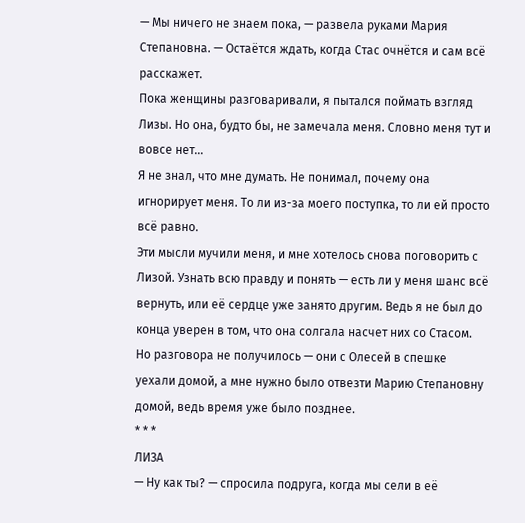— Мы ничего не знаем пока, — развела руками Мария Степановна. — Остаётся ждать, когда Стас очнётся и сам всё расскажет.
Пока женщины разговаривали, я пытался поймать взгляд Лизы. Но она, будто бы, не замечала меня. Словно меня тут и вовсе нет…
Я не знал, что мне думать. Не понимал, почему она игнорирует меня. То ли из-за моего поступка, то ли ей просто всё равно.
Эти мысли мучили меня, и мне хотелось снова поговорить с Лизой. Узнать всю правду и понять — есть ли у меня шанс всё вернуть, или её сердце уже занято другим. Ведь я не был до конца уверен в том, что она солгала насчет них со Стасом.
Но разговора не получилось — они с Олесей в спешке уехали домой, а мне нужно было отвезти Марию Степановну домой, ведь время уже было позднее.
* * *
ЛИЗА
— Ну как ты? — спросила подруга, когда мы сели в её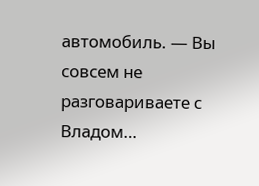автомобиль. — Вы совсем не разговариваете с Владом…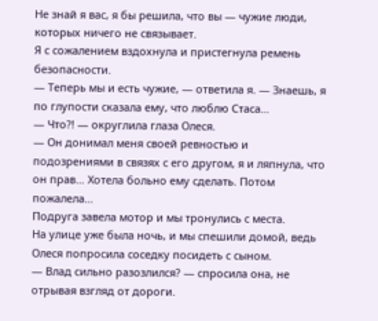Не знай я вас, я бы решила, что вы — чужие люди, которых ничего не связывает.
Я с сожалением вздохнула и пристегнула ремень безопасности.
— Теперь мы и есть чужие, — ответила я. — Знаешь, я по глупости сказала ему, что люблю Стаса…
— Что?! — округлила глаза Олеся.
— Он донимал меня своей ревностью и подозрениями в связях с его другом, я и ляпнула, что он прав… Хотела больно ему сделать. Потом пожалела…
Подруга завела мотор и мы тронулись с места.
На улице уже была ночь, и мы спешили домой, ведь Олеся попросила соседку посидеть с сыном.
— Влад сильно разозлился? — спросила она, не отрывая взгляд от дороги.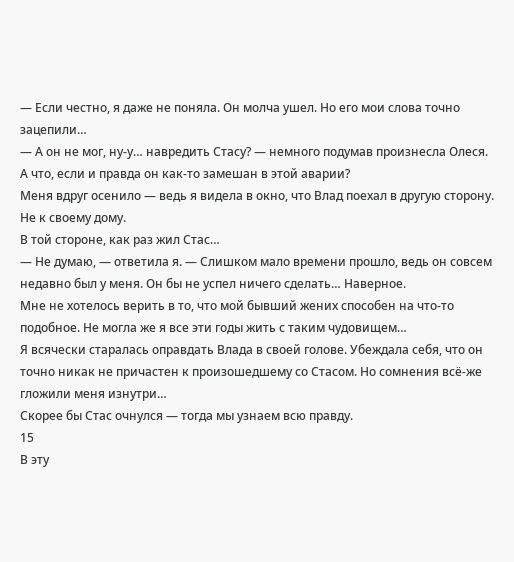— Если честно, я даже не поняла. Он молча ушел. Но его мои слова точно зацепили…
— А он не мог, ну-у… навредить Стасу? — немного подумав произнесла Олеся.
А что, если и правда он как-то замешан в этой аварии?
Меня вдруг осенило — ведь я видела в окно, что Влад поехал в другую сторону. Не к своему дому.
В той стороне, как раз жил Стас…
— Не думаю, — ответила я. — Слишком мало времени прошло, ведь он совсем недавно был у меня. Он бы не успел ничего сделать… Наверное.
Мне не хотелось верить в то, что мой бывший жених способен на что-то подобное. Не могла же я все эти годы жить с таким чудовищем…
Я всячески старалась оправдать Влада в своей голове. Убеждала себя, что он точно никак не причастен к произошедшему со Стасом. Но сомнения всё-же гложили меня изнутри…
Скорее бы Стас очнулся — тогда мы узнаем всю правду.
15
В эту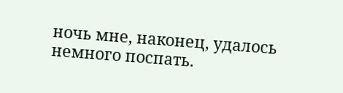ночь мне, наконец, удалось немного поспать.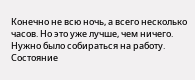Конечно не всю ночь, а всего несколько часов. Но это уже лучше, чем ничего.
Нужно было собираться на работу. Состояние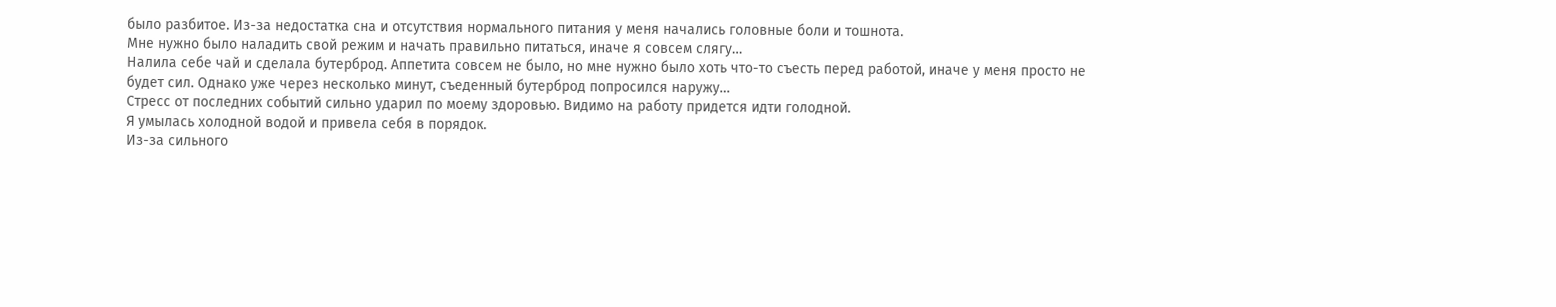было разбитое. Из-за недостатка сна и отсутствия нормального питания у меня начались головные боли и тошнота.
Мне нужно было наладить свой режим и начать правильно питаться, иначе я совсем слягу…
Налила себе чай и сделала бутерброд. Аппетита совсем не было, но мне нужно было хоть что-то съесть перед работой, иначе у меня просто не будет сил. Однако уже через несколько минут, съеденный бутерброд попросился наружу…
Стресс от последних событий сильно ударил по моему здоровью. Видимо на работу придется идти голодной.
Я умылась холодной водой и привела себя в порядок.
Из-за сильного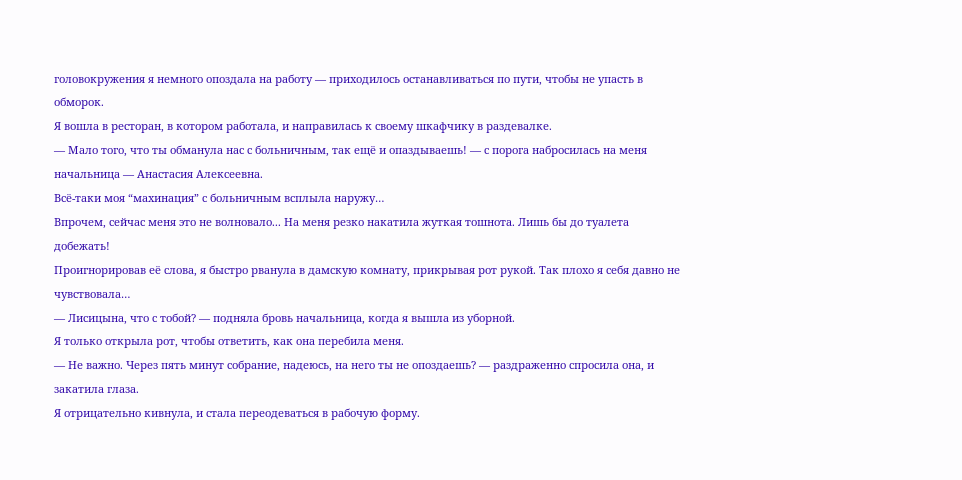головокружения я немного опоздала на работу — приходилось останавливаться по пути, чтобы не упасть в обморок.
Я вошла в ресторан, в котором работала, и направилась к своему шкафчику в раздевалке.
— Мало того, что ты обманула нас с больничным, так ещё и опаздываешь! — с порога набросилась на меня начальница — Анастасия Алексеевна.
Всё-таки моя “махинация” с больничным всплыла наружу…
Впрочем, сейчас меня это не волновало... На меня резко накатила жуткая тошнота. Лишь бы до туалета добежать!
Проигнорировав её слова, я быстро рванула в дамскую комнату, прикрывая рот рукой. Так плохо я себя давно не чувствовала…
— Лисицына, что с тобой? — подняла бровь начальница, когда я вышла из уборной.
Я только открыла рот, чтобы ответить, как она перебила меня.
— Не важно. Через пять минут собрание, надеюсь, на него ты не опоздаешь? — раздраженно спросила она, и закатила глаза.
Я отрицательно кивнула, и стала переодеваться в рабочую форму.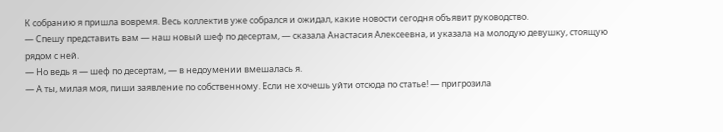К собранию я пришла вовремя. Весь коллектив уже собрался и ожидал, какие новости сегодня объявит руководство.
— Спешу представить вам — наш новый шеф по десертам, — сказала Анастасия Алексеевна, и указала на молодую девушку, стоящую рядом с ней.
— Но ведь я — шеф по десертам, — в недоумении вмешалась я.
— А ты, милая моя, пиши заявление по собственному. Если не хочешь уйти отсюда по статье! — пригрозила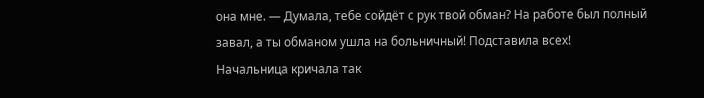она мне. — Думала, тебе сойдёт с рук твой обман? На работе был полный завал, а ты обманом ушла на больничный! Подставила всех!
Начальница кричала так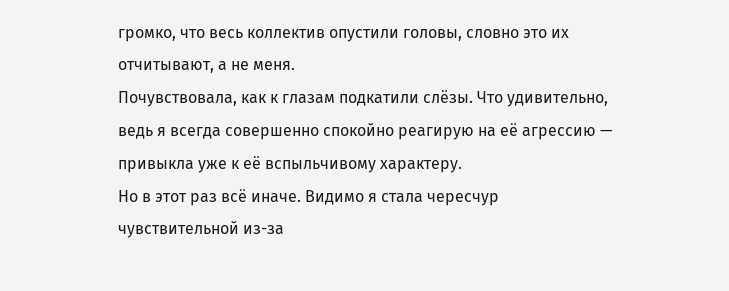громко, что весь коллектив опустили головы, словно это их отчитывают, а не меня.
Почувствовала, как к глазам подкатили слёзы. Что удивительно, ведь я всегда совершенно спокойно реагирую на её агрессию — привыкла уже к её вспыльчивому характеру.
Но в этот раз всё иначе. Видимо я стала чересчур чувствительной из-за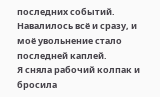последних событий. Навалилось всё и сразу, и моё увольнение стало последней каплей.
Я сняла рабочий колпак и бросила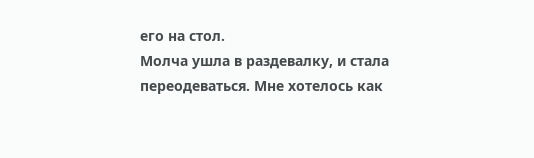его на стол.
Молча ушла в раздевалку, и стала переодеваться. Мне хотелось как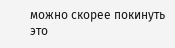можно скорее покинуть это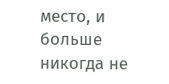место, и больше никогда не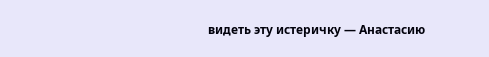видеть эту истеричку — Анастасию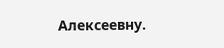Алексеевну.